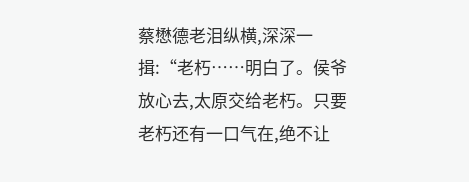蔡懋德老泪纵横,深深一揖:“老朽……明白了。侯爷放心去,太原交给老朽。只要老朽还有一口气在,绝不让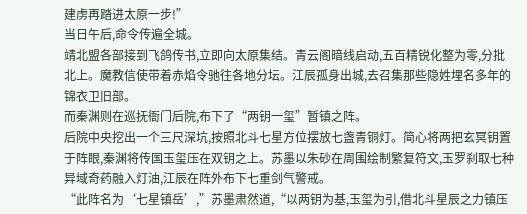建虏再踏进太原一步!”
当日午后,命令传遍全城。
靖北盟各部接到飞鸽传书,立即向太原集结。青云阁暗线启动,五百精锐化整为零,分批北上。魔教信使带着赤焰令驰往各地分坛。江辰孤身出城,去召集那些隐姓埋名多年的锦衣卫旧部。
而秦渊则在巡抚衙门后院,布下了“两钥一玺”暂镇之阵。
后院中央挖出一个三尺深坑,按照北斗七星方位摆放七盏青铜灯。简心将两把玄冥钥置于阵眼,秦渊将传国玉玺压在双钥之上。苏墨以朱砂在周围绘制繁复符文,玉罗刹取七种异域奇药融入灯油,江辰在阵外布下七重剑气警戒。
“此阵名为‘七星镇岳’,”苏墨肃然道,“以两钥为基,玉玺为引,借北斗星辰之力镇压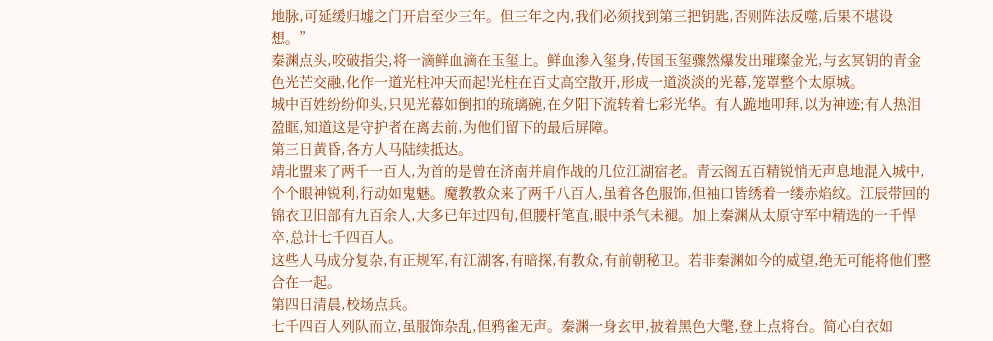地脉,可延缓归墟之门开启至少三年。但三年之内,我们必须找到第三把钥匙,否则阵法反噬,后果不堪设想。”
秦渊点头,咬破指尖,将一滴鲜血滴在玉玺上。鲜血渗入玺身,传国玉玺骤然爆发出璀璨金光,与玄冥钥的青金色光芒交融,化作一道光柱冲天而起!光柱在百丈高空散开,形成一道淡淡的光幕,笼罩整个太原城。
城中百姓纷纷仰头,只见光幕如倒扣的琉璃碗,在夕阳下流转着七彩光华。有人跪地叩拜,以为神迹;有人热泪盈眶,知道这是守护者在离去前,为他们留下的最后屏障。
第三日黄昏,各方人马陆续抵达。
靖北盟来了两千一百人,为首的是曾在济南并肩作战的几位江湖宿老。青云阁五百精锐悄无声息地混入城中,个个眼神锐利,行动如鬼魅。魔教教众来了两千八百人,虽着各色服饰,但袖口皆绣着一缕赤焰纹。江辰带回的锦衣卫旧部有九百余人,大多已年过四旬,但腰杆笔直,眼中杀气未褪。加上秦渊从太原守军中精选的一千悍卒,总计七千四百人。
这些人马成分复杂,有正规军,有江湖客,有暗探,有教众,有前朝秘卫。若非秦渊如今的威望,绝无可能将他们整合在一起。
第四日清晨,校场点兵。
七千四百人列队而立,虽服饰杂乱,但鸦雀无声。秦渊一身玄甲,披着黑色大氅,登上点将台。简心白衣如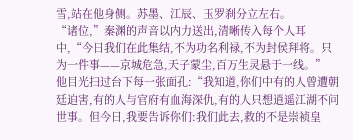雪,站在他身侧。苏墨、江辰、玉罗刹分立左右。
“诸位,”秦渊的声音以内力送出,清晰传入每个人耳中,“今日我们在此集结,不为功名利禄,不为封侯拜将。只为一件事——京城危急,天子蒙尘,百万生灵悬于一线。”
他目光扫过台下每一张面孔:“我知道,你们中有的人曾遭朝廷迫害,有的人与官府有血海深仇,有的人只想逍遥江湖不问世事。但今日,我要告诉你们:我们此去,救的不是崇祯皇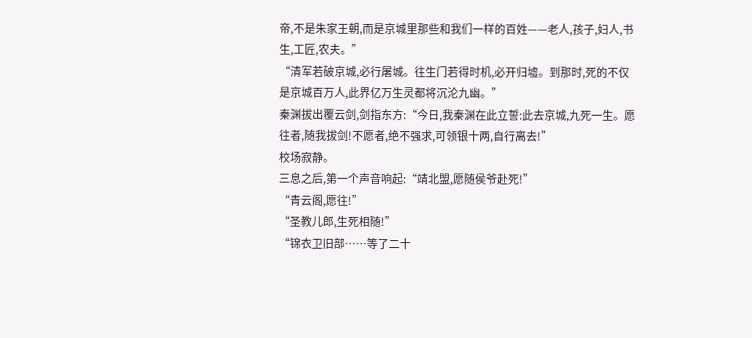帝,不是朱家王朝,而是京城里那些和我们一样的百姓——老人,孩子,妇人,书生,工匠,农夫。”
“清军若破京城,必行屠城。往生门若得时机,必开归墟。到那时,死的不仅是京城百万人,此界亿万生灵都将沉沦九幽。”
秦渊拔出覆云剑,剑指东方:“今日,我秦渊在此立誓:此去京城,九死一生。愿往者,随我拔剑!不愿者,绝不强求,可领银十两,自行离去!”
校场寂静。
三息之后,第一个声音响起:“靖北盟,愿随侯爷赴死!”
“青云阁,愿往!”
“圣教儿郎,生死相随!”
“锦衣卫旧部……等了二十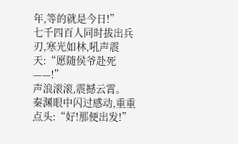年,等的就是今日!”
七千四百人同时拔出兵刃,寒光如林,吼声震天:“愿随侯爷赴死——!”
声浪滚滚,震撼云霄。
秦渊眼中闪过感动,重重点头:“好!那便出发!”